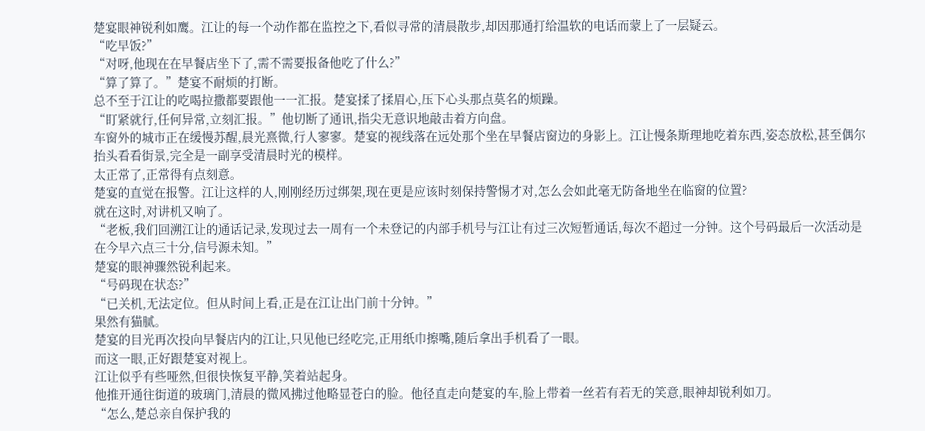楚宴眼神锐利如鹰。江让的每一个动作都在监控之下,看似寻常的清晨散步,却因那通打给温软的电话而蒙上了一层疑云。
“吃早饭?”
“对呀,他现在在早餐店坐下了,需不需要报备他吃了什么?”
“算了算了。”楚宴不耐烦的打断。
总不至于江让的吃喝拉撒都要跟他一一汇报。楚宴揉了揉眉心,压下心头那点莫名的烦躁。
“盯紧就行,任何异常,立刻汇报。”他切断了通讯,指尖无意识地敲击着方向盘。
车窗外的城市正在缓慢苏醒,晨光熹微,行人寥寥。楚宴的视线落在远处那个坐在早餐店窗边的身影上。江让慢条斯理地吃着东西,姿态放松,甚至偶尔抬头看看街景,完全是一副享受清晨时光的模样。
太正常了,正常得有点刻意。
楚宴的直觉在报警。江让这样的人,刚刚经历过绑架,现在更是应该时刻保持警惕才对,怎么会如此毫无防备地坐在临窗的位置?
就在这时,对讲机又响了。
“老板,我们回溯江让的通话记录,发现过去一周有一个未登记的内部手机号与江让有过三次短暂通话,每次不超过一分钟。这个号码最后一次活动是在今早六点三十分,信号源未知。”
楚宴的眼神骤然锐利起来。
“号码现在状态?”
“已关机,无法定位。但从时间上看,正是在江让出门前十分钟。”
果然有猫腻。
楚宴的目光再次投向早餐店内的江让,只见他已经吃完,正用纸巾擦嘴,随后拿出手机看了一眼。
而这一眼,正好跟楚宴对视上。
江让似乎有些哑然,但很快恢复平静,笑着站起身。
他推开通往街道的玻璃门,清晨的微风拂过他略显苍白的脸。他径直走向楚宴的车,脸上带着一丝若有若无的笑意,眼神却锐利如刀。
“怎么,楚总亲自保护我的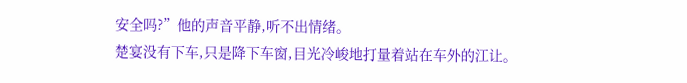安全吗?”他的声音平静,听不出情绪。
楚宴没有下车,只是降下车窗,目光冷峻地打量着站在车外的江让。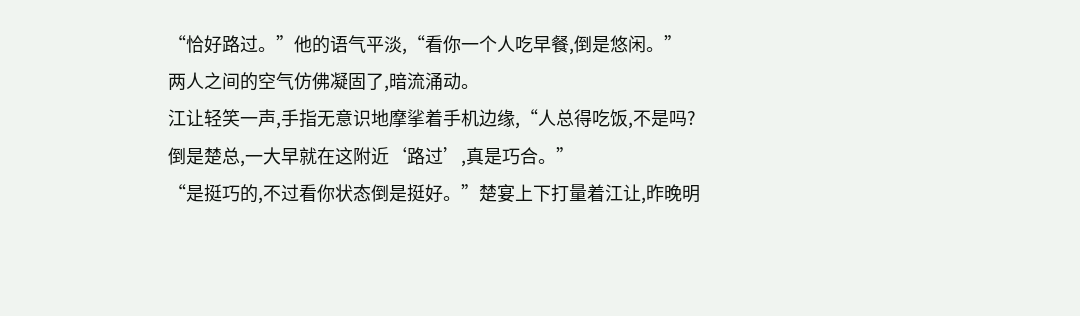“恰好路过。”他的语气平淡,“看你一个人吃早餐,倒是悠闲。”
两人之间的空气仿佛凝固了,暗流涌动。
江让轻笑一声,手指无意识地摩挲着手机边缘,“人总得吃饭,不是吗?倒是楚总,一大早就在这附近‘路过’,真是巧合。”
“是挺巧的,不过看你状态倒是挺好。”楚宴上下打量着江让,昨晚明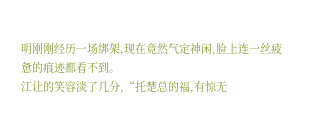明刚刚经历一场绑架,现在竟然气定神闲,脸上连一丝疲惫的痕迹都看不到。
江让的笑容淡了几分,“托楚总的福,有惊无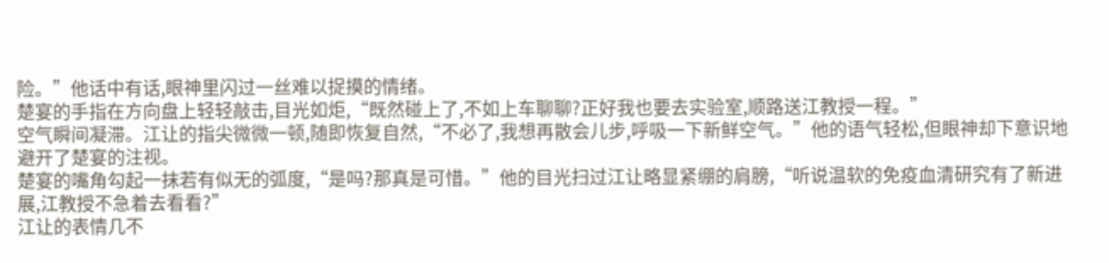险。”他话中有话,眼神里闪过一丝难以捉摸的情绪。
楚宴的手指在方向盘上轻轻敲击,目光如炬,“既然碰上了,不如上车聊聊?正好我也要去实验室,顺路送江教授一程。”
空气瞬间凝滞。江让的指尖微微一顿,随即恢复自然,“不必了,我想再散会儿步,呼吸一下新鲜空气。”他的语气轻松,但眼神却下意识地避开了楚宴的注视。
楚宴的嘴角勾起一抹若有似无的弧度,“是吗?那真是可惜。”他的目光扫过江让略显紧绷的肩膀,“听说温软的免疫血清研究有了新进展,江教授不急着去看看?”
江让的表情几不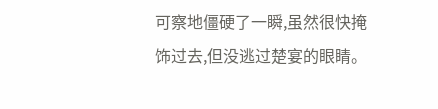可察地僵硬了一瞬,虽然很快掩饰过去,但没逃过楚宴的眼睛。